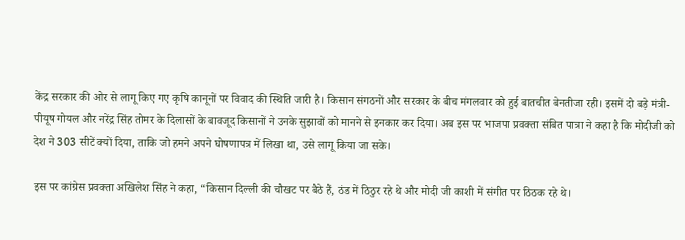केंद्र सरकार की ओर से लागू किए गए कृषि कानूनों पर विवाद की स्थिति जारी है। किसान संगठनों और सरकार के बीच मंगलवार को हुई बातचीत बेनतीजा रही। इसमें दो बड़े मंत्री- पीयूष गोयल और नरेंद्र सिंह तोमर के दिलासों के बावजूद किसानों ने उनके सुझावों को मानने से इनकार कर दिया। अब इस पर भाजपा प्रवक्ता संबित पात्रा ने कहा है कि मोदीजी को देश ने 303 सीटें क्यों दिया, ताकि जो हमने अपने घोषणापत्र में लिखा था, उसे लागू किया जा सके।

इस पर कांग्रेस प्रवक्ता अखिलेश सिंह ने कहा, “किसान दिल्ली की चौखट पर बैठे हैं, ठंड में ठिठुर रहे थे और मोदी जी काशी में संगीत पर ठिठक रहे थे।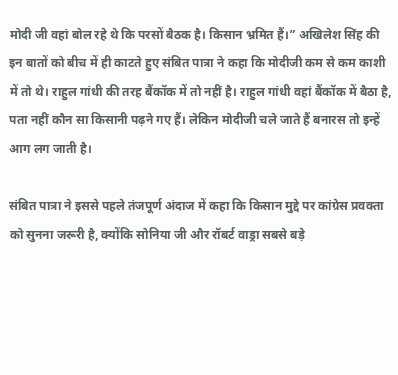मोदी जी वहां बोल रहे थे कि परसों बैठक है। किसान भ्रमित हैं।” अखिलेश सिंह की इन बातों को बीच में ही काटते हुए संबित पात्रा ने कहा कि मोदीजी कम से कम काशी में तो थे। राहुल गांधी की तरह बैंकॉक में तो नहीं है। राहुल गांधी वहां बैंकॉक में बैठा है, पता नहीं कौन सा किसानी पढ़ने गए हैं। लेकिन मोदीजी चले जाते हैं बनारस तो इन्हें आग लग जाती है।

संबित पात्रा ने इससे पहले तंजपूर्ण अंदाज में कहा कि किसान मुद्दे पर कांग्रेस प्रवक्ता को सुनना जरूरी है, क्योंकि सोनिया जी और रॉबर्ट वाड्रा सबसे बड़े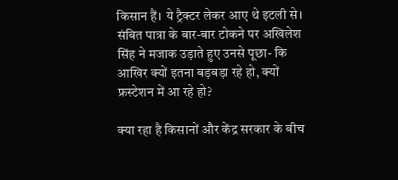किसान हैं। ये ट्रैक्टर लेकर आए थे इटली से। संबित पात्रा के बार-बार टोकने पर अखिलेश सिंह ने मजाक उड़ाते हुए उनसे पूछा- कि आखिर क्यों इतना बड़बड़ा रहे हो, क्यों फ्रस्टेशन में आ रहे हो?

क्या रहा है किसानों और केंद्र सरकार के बीच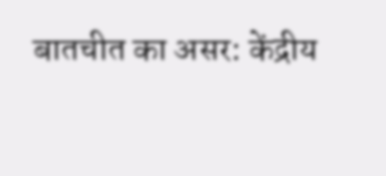बातचीत का असर: केंद्रीय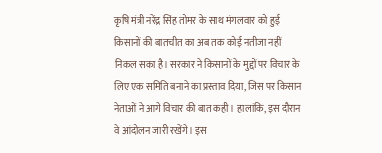कृषि मंत्री नरेंद्र सिंह तोमर के साथ मंगलवार को हुई किसानों की बातचीत का अब तक कोई नतीजा नहीं निकल सका है। सरकार ने किसानों के मुद्दों पर विचार के लिए एक समिति बनाने का प्रस्ताव दिया, जिस पर किसान नेताओं ने आगे विचार की बात कही। हालांकि, इस दौरान वे आंदोलन जारी रखेंगे। इस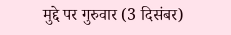मुद्दे पर गुरुवार (3 दिसंबर)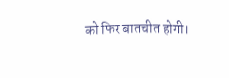को फिर बातचीत होगी।